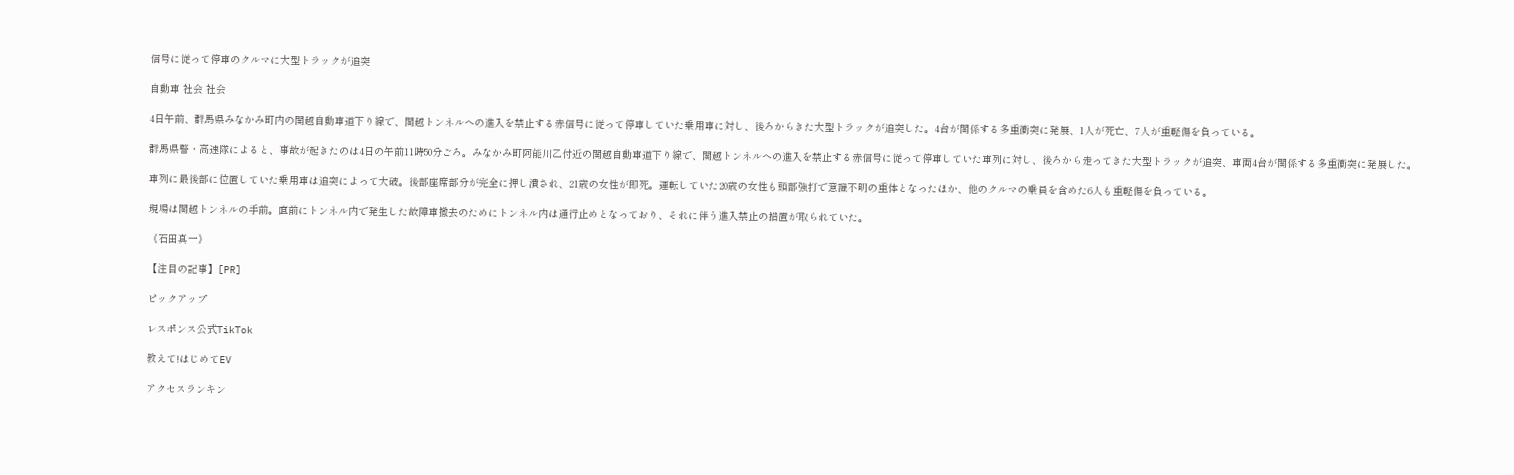信号に従って停車のクルマに大型トラックが追突

自動車 社会 社会

4日午前、群馬県みなかみ町内の関越自動車道下り線で、関越トンネルへの進入を禁止する赤信号に従って停車していた乗用車に対し、後ろからきた大型トラックが追突した。4台が関係する多重衝突に発展、1人が死亡、7人が重軽傷を負っている。

群馬県警・高速隊によると、事故が起きたのは4日の午前11時50分ごろ。みなかみ町阿能川乙付近の関越自動車道下り線で、関越トンネルへの進入を禁止する赤信号に従って停車していた車列に対し、後ろから走ってきた大型トラックが追突、車両4台が関係する多重衝突に発展した。

車列に最後部に位置していた乗用車は追突によって大破。後部座席部分が完全に押し潰され、21歳の女性が即死。運転していた20歳の女性も頭部強打で意識不明の重体となったほか、他のクルマの乗員を含めた6人も重軽傷を負っている。

現場は関越トンネルの手前。直前にトンネル内で発生した故障車撤去のためにトンネル内は通行止めとなっており、それに伴う進入禁止の措置が取られていた。

《石田真一》

【注目の記事】[PR]

ピックアップ

レスポンス公式TikTok

教えて!はじめてEV

アクセスランキン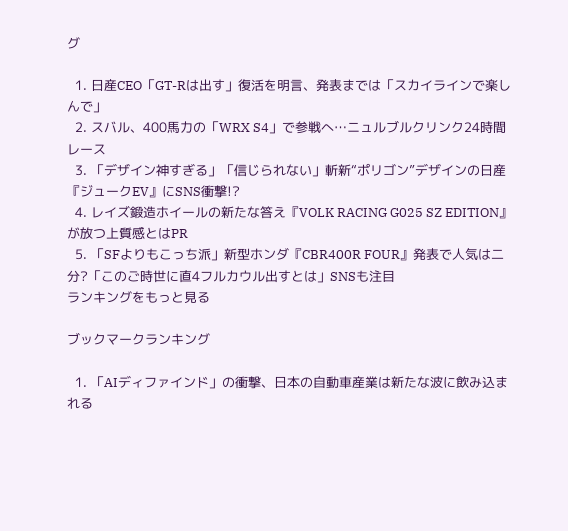グ

  1. 日産CEO「GT-Rは出す」復活を明言、発表までは「スカイラインで楽しんで」
  2. スバル、400馬力の「WRX S4」で参戦へ…ニュルブルクリンク24時間レース
  3. 「デザイン神すぎる」「信じられない」斬新“ポリゴン”デザインの日産『ジュークEV』にSNS衝撃!?
  4. レイズ鍛造ホイールの新たな答え『VOLK RACING G025 SZ EDITION』が放つ上質感とはPR
  5. 「SFよりもこっち派」新型ホンダ『CBR400R FOUR』発表で人気は二分?「このご時世に直4フルカウル出すとは」SNSも注目
ランキングをもっと見る

ブックマークランキング

  1. 「AIディファインド」の衝撃、日本の自動車産業は新たな波に飲み込まれる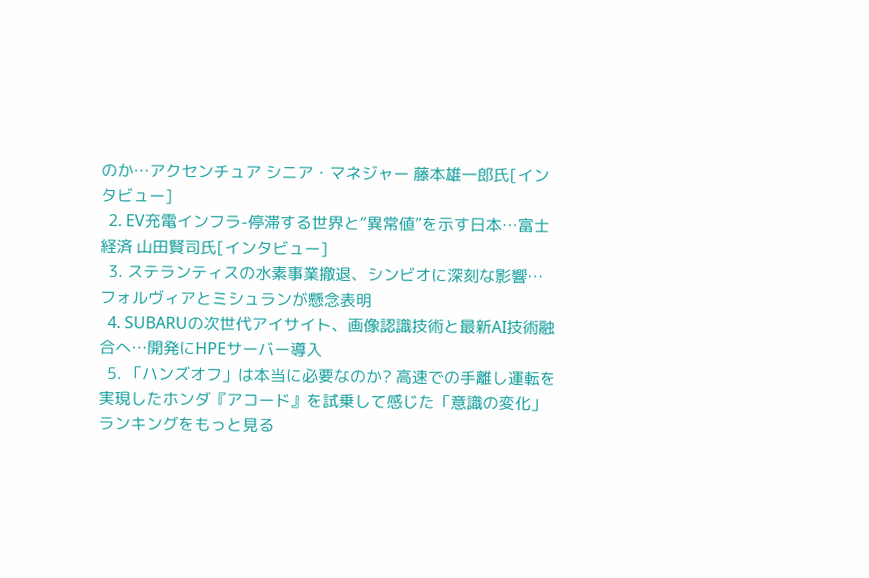のか…アクセンチュア シニア・マネジャー 藤本雄一郎氏[インタビュー]
  2. EV充電インフラ-停滞する世界と“異常値”を示す日本…富士経済 山田賢司氏[インタビュー]
  3. ステランティスの水素事業撤退、シンビオに深刻な影響…フォルヴィアとミシュランが懸念表明
  4. SUBARUの次世代アイサイト、画像認識技術と最新AI技術融合へ…開発にHPEサーバー導入
  5. 「ハンズオフ」は本当に必要なのか? 高速での手離し運転を実現したホンダ『アコード』を試乗して感じた「意識の変化」
ランキングをもっと見る